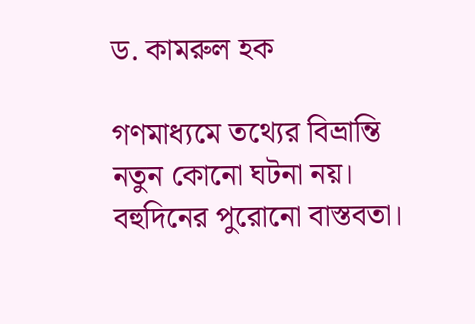ড. কামরুল হক

গণমাধ্যমে তথ্যের বিভ্রান্তি নতুন কোনো ঘটনা নয়। বহুদিনের পুরোনো বাস্তবতা।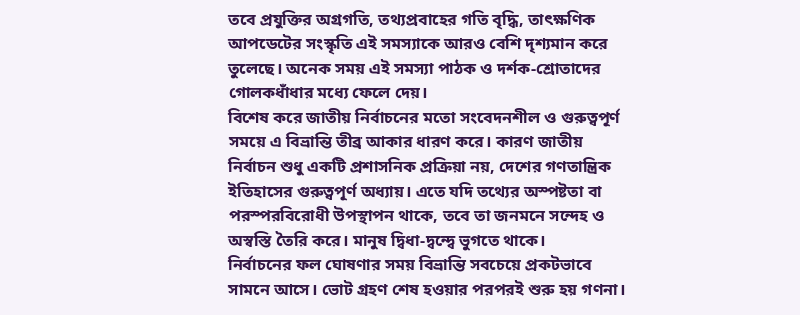তবে প্রযুক্তির অগ্রগতি, তথ্যপ্রবাহের গতি বৃদ্ধি, তাৎক্ষণিক আপডেটের সংস্কৃতি এই সমস্যাকে আরও বেশি দৃশ্যমান করে তুলেছে। অনেক সময় এই সমস্যা পাঠক ও দর্শক-শ্রোতাদের গোলকধাঁধার মধ্যে ফেলে দেয়।
বিশেষ করে জাতীয় নির্বাচনের মতো সংবেদনশীল ও গুরুত্বপূর্ণ সময়ে এ বিভ্রান্তি তীব্র আকার ধারণ করে। কারণ জাতীয় নির্বাচন শুধু একটি প্রশাসনিক প্রক্রিয়া নয়, দেশের গণতান্ত্রিক ইতিহাসের গুরুত্বপূর্ণ অধ্যায়। এতে যদি তথ্যের অস্পষ্টতা বা পরস্পরবিরোধী উপস্থাপন থাকে, তবে তা জনমনে সন্দেহ ও অস্বস্তি তৈরি করে। মানুষ দ্বিধা-দ্বন্দ্বে ভুগতে থাকে।
নির্বাচনের ফল ঘোষণার সময় বিভ্রান্তি সবচেয়ে প্রকটভাবে সামনে আসে। ভোট গ্রহণ শেষ হওয়ার পরপরই শুরু হয় গণনা।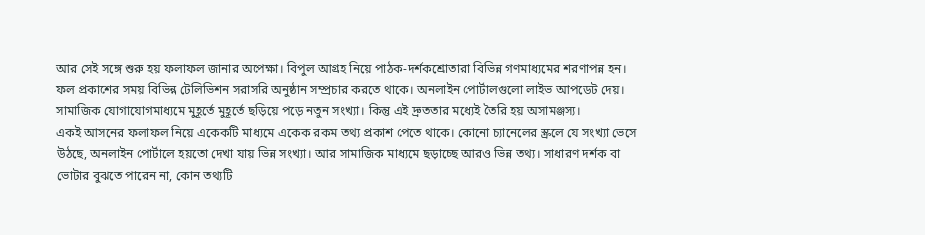আর সেই সঙ্গে শুরু হয় ফলাফল জানার অপেক্ষা। বিপুল আগ্রহ নিয়ে পাঠক-দর্শকশ্রোতারা বিভিন্ন গণমাধ্যমের শরণাপন্ন হন।
ফল প্রকাশের সময় বিভিন্ন টেলিভিশন সরাসরি অনুষ্ঠান সম্প্রচার করতে থাকে। অনলাইন পোর্টালগুলো লাইভ আপডেট দেয়। সামাজিক যোগাযোগমাধ্যমে মুহূর্তে মুহূর্তে ছড়িয়ে পড়ে নতুন সংখ্যা। কিন্তু এই দ্রুততার মধ্যেই তৈরি হয় অসামঞ্জস্য।
একই আসনের ফলাফল নিয়ে একেকটি মাধ্যমে একেক রকম তথ্য প্রকাশ পেতে থাকে। কোনো চ্যানেলের স্ক্রলে যে সংখ্যা ভেসে উঠছে, অনলাইন পোর্টালে হয়তো দেখা যায় ভিন্ন সংখ্যা। আর সামাজিক মাধ্যমে ছড়াচ্ছে আরও ভিন্ন তথ্য। সাধারণ দর্শক বা ভোটার বুঝতে পারেন না, কোন তথ্যটি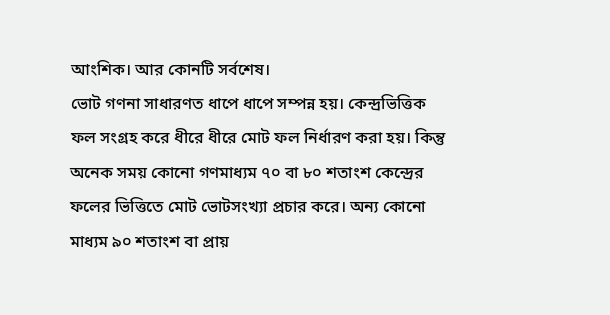আংশিক। আর কোনটি সর্বশেষ।
ভোট গণনা সাধারণত ধাপে ধাপে সম্পন্ন হয়। কেন্দ্রভিত্তিক ফল সংগ্রহ করে ধীরে ধীরে মোট ফল নির্ধারণ করা হয়। কিন্তু অনেক সময় কোনো গণমাধ্যম ৭০ বা ৮০ শতাংশ কেন্দ্রের ফলের ভিত্তিতে মোট ভোটসংখ্যা প্রচার করে। অন্য কোনো মাধ্যম ৯০ শতাংশ বা প্রায়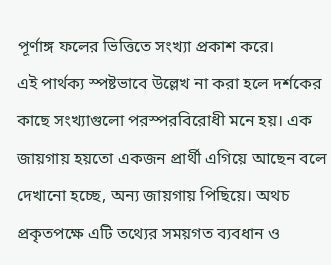পূর্ণাঙ্গ ফলের ভিত্তিতে সংখ্যা প্রকাশ করে।
এই পার্থক্য স্পষ্টভাবে উল্লেখ না করা হলে দর্শকের কাছে সংখ্যাগুলো পরস্পরবিরোধী মনে হয়। এক জায়গায় হয়তো একজন প্রার্থী এগিয়ে আছেন বলে দেখানো হচ্ছে, অন্য জায়গায় পিছিয়ে। অথচ প্রকৃতপক্ষে এটি তথ্যের সময়গত ব্যবধান ও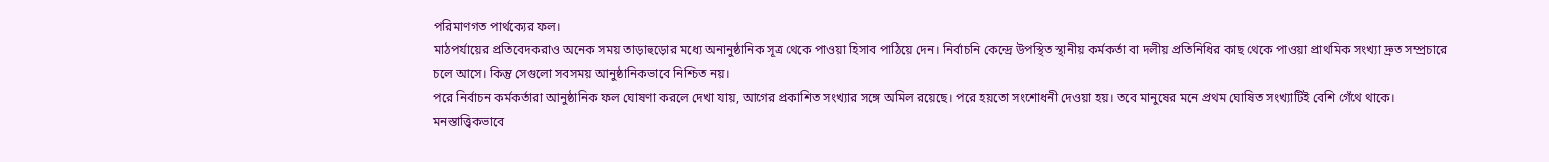পরিমাণগত পার্থক্যের ফল।
মাঠপর্যায়ের প্রতিবেদকরাও অনেক সময় তাড়াহুড়োর মধ্যে অনানুষ্ঠানিক সূত্র থেকে পাওয়া হিসাব পাঠিয়ে দেন। নির্বাচনি কেন্দ্রে উপস্থিত স্থানীয় কর্মকর্তা বা দলীয় প্রতিনিধির কাছ থেকে পাওয়া প্রাথমিক সংখ্যা দ্রুত সম্প্রচারে চলে আসে। কিন্তু সেগুলো সবসময় আনুষ্ঠানিকভাবে নিশ্চিত নয়।
পরে নির্বাচন কর্মকর্তারা আনুষ্ঠানিক ফল ঘোষণা করলে দেখা যায়, আগের প্রকাশিত সংখ্যার সঙ্গে অমিল রয়েছে। পরে হয়তো সংশোধনী দেওয়া হয়। তবে মানুষের মনে প্রথম ঘোষিত সংখ্যাটিই বেশি গেঁথে থাকে। মনস্তাত্ত্বিকভাবে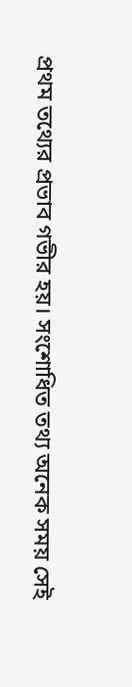প্রথম তথ্যের প্রভাব গভীর হয়। সংশোধিত তথ্য অনেক সময় সেই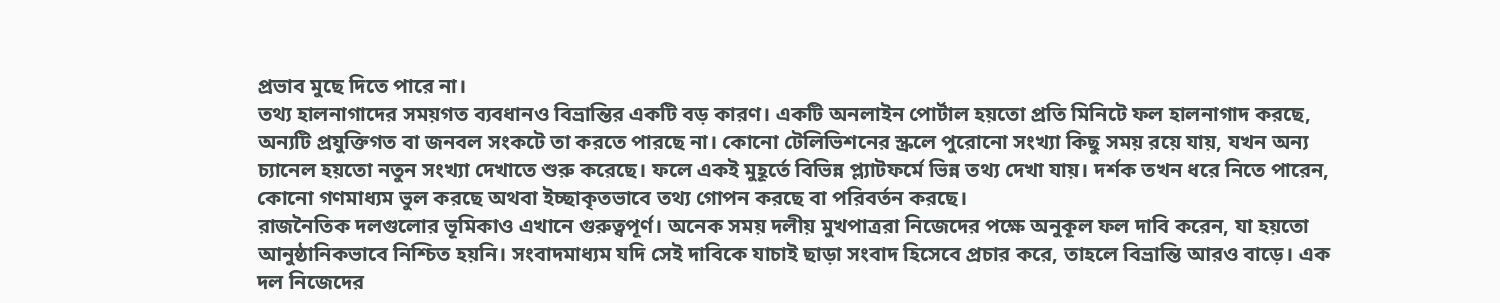প্রভাব মুছে দিতে পারে না।
তথ্য হালনাগাদের সময়গত ব্যবধানও বিভ্রান্তির একটি বড় কারণ। একটি অনলাইন পোর্টাল হয়তো প্রতি মিনিটে ফল হালনাগাদ করছে, অন্যটি প্রযুক্তিগত বা জনবল সংকটে তা করতে পারছে না। কোনো টেলিভিশনের স্ক্রলে পুরোনো সংখ্যা কিছু সময় রয়ে যায়, যখন অন্য চ্যানেল হয়তো নতুন সংখ্যা দেখাতে শুরু করেছে। ফলে একই মুহূর্তে বিভিন্ন প্ল্যাটফর্মে ভিন্ন তথ্য দেখা যায়। দর্শক তখন ধরে নিতে পারেন, কোনো গণমাধ্যম ভুল করছে অথবা ইচ্ছাকৃতভাবে তথ্য গোপন করছে বা পরিবর্তন করছে।
রাজনৈতিক দলগুলোর ভূমিকাও এখানে গুরুত্বপূর্ণ। অনেক সময় দলীয় মুখপাত্ররা নিজেদের পক্ষে অনুকূল ফল দাবি করেন, যা হয়তো আনুষ্ঠানিকভাবে নিশ্চিত হয়নি। সংবাদমাধ্যম যদি সেই দাবিকে যাচাই ছাড়া সংবাদ হিসেবে প্রচার করে, তাহলে বিভ্রান্তি আরও বাড়ে। এক দল নিজেদের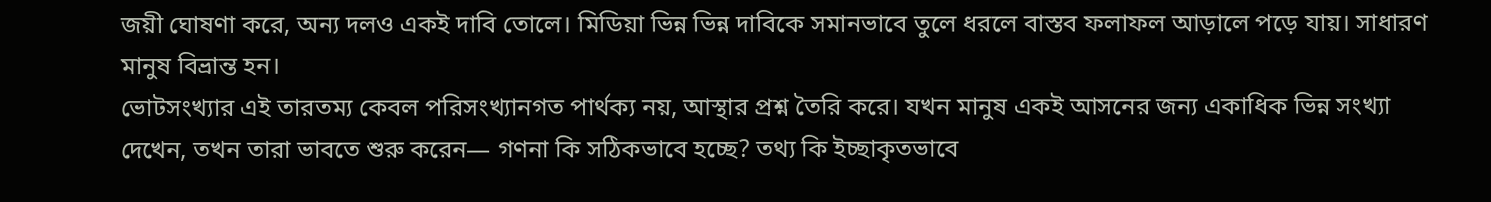জয়ী ঘোষণা করে, অন্য দলও একই দাবি তোলে। মিডিয়া ভিন্ন ভিন্ন দাবিকে সমানভাবে তুলে ধরলে বাস্তব ফলাফল আড়ালে পড়ে যায়। সাধারণ মানুষ বিভ্রান্ত হন।
ভোটসংখ্যার এই তারতম্য কেবল পরিসংখ্যানগত পার্থক্য নয়, আস্থার প্রশ্ন তৈরি করে। যখন মানুষ একই আসনের জন্য একাধিক ভিন্ন সংখ্যা দেখেন, তখন তারা ভাবতে শুরু করেন— গণনা কি সঠিকভাবে হচ্ছে? তথ্য কি ইচ্ছাকৃতভাবে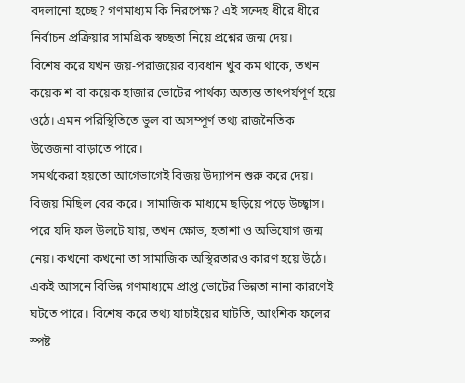বদলানো হচ্ছে? গণমাধ্যম কি নিরপেক্ষ? এই সন্দেহ ধীরে ধীরে নির্বাচন প্রক্রিয়ার সামগ্রিক স্বচ্ছতা নিয়ে প্রশ্নের জন্ম দেয়।
বিশেষ করে যখন জয়-পরাজয়ের ব্যবধান খুব কম থাকে, তখন কয়েক শ বা কয়েক হাজার ভোটের পার্থক্য অত্যন্ত তাৎপর্যপূর্ণ হয়ে ওঠে। এমন পরিস্থিতিতে ভুল বা অসম্পূর্ণ তথ্য রাজনৈতিক উত্তেজনা বাড়াতে পারে।
সমর্থকেরা হয়তো আগেভাগেই বিজয় উদ্যাপন শুরু করে দেয়। বিজয় মিছিল বের করে। সামাজিক মাধ্যমে ছড়িয়ে পড়ে উচ্ছ্বাস। পরে যদি ফল উলটে যায়, তখন ক্ষোভ, হতাশা ও অভিযোগ জন্ম নেয়। কখনো কখনো তা সামাজিক অস্থিরতারও কারণ হয়ে উঠে।
একই আসনে বিভিন্ন গণমাধ্যমে প্রাপ্ত ভোটের ভিন্নতা নানা কারণেই ঘটতে পারে। বিশেষ করে তথ্য যাচাইয়ের ঘাটতি, আংশিক ফলের স্পষ্ট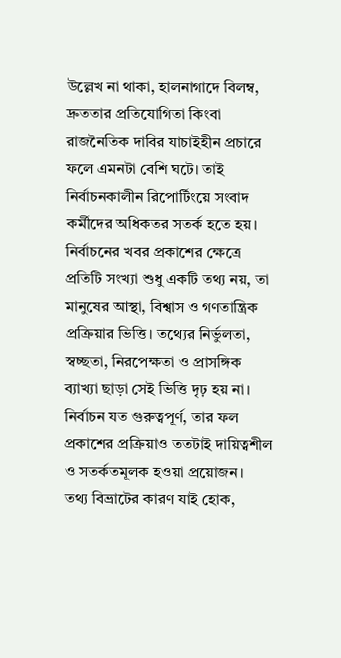উল্লেখ না থাকা, হালনাগাদে বিলম্ব, দ্রুততার প্রতিযোগিতা কিংবা রাজনৈতিক দাবির যাচাইহীন প্রচারে ফলে এমনটা বেশি ঘটে। তাই নির্বাচনকালীন রিপোর্টিংয়ে সংবাদ কর্মীদের অধিকতর সতর্ক হতে হয়।
নির্বাচনের খবর প্রকাশের ক্ষেত্রে প্রতিটি সংখ্যা শুধু একটি তথ্য নয়, তা মানুষের আস্থা, বিশ্বাস ও গণতান্ত্রিক প্রক্রিয়ার ভিত্তি। তথ্যের নির্ভুলতা, স্বচ্ছতা, নিরপেক্ষতা ও প্রাসঙ্গিক ব্যাখ্যা ছাড়া সেই ভিত্তি দৃঢ় হয় না। নির্বাচন যত গুরুত্বপূর্ণ, তার ফল প্রকাশের প্রক্রিয়াও ততটাই দায়িত্বশীল ও সতর্কতমূলক হওয়া প্রয়োজন।
তথ্য বিভ্রাটের কারণ যাই হোক,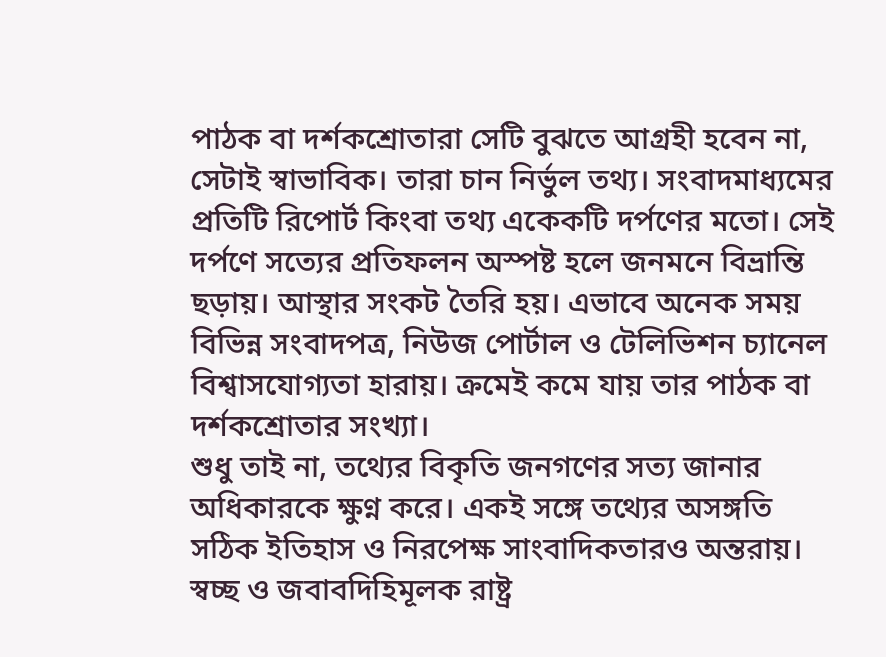পাঠক বা দর্শকশ্রোতারা সেটি বুঝতে আগ্রহী হবেন না, সেটাই স্বাভাবিক। তারা চান নির্ভুল তথ্য। সংবাদমাধ্যমের প্রতিটি রিপোর্ট কিংবা তথ্য একেকটি দর্পণের মতো। সেই দর্পণে সত্যের প্রতিফলন অস্পষ্ট হলে জনমনে বিভ্রান্তি ছড়ায়। আস্থার সংকট তৈরি হয়। এভাবে অনেক সময় বিভিন্ন সংবাদপত্র, নিউজ পোর্টাল ও টেলিভিশন চ্যানেল বিশ্বাসযোগ্যতা হারায়। ক্রমেই কমে যায় তার পাঠক বা দর্শকশ্রোতার সংখ্যা।
শুধু তাই না, তথ্যের বিকৃতি জনগণের সত্য জানার অধিকারকে ক্ষুণ্ন করে। একই সঙ্গে তথ্যের অসঙ্গতি সঠিক ইতিহাস ও নিরপেক্ষ সাংবাদিকতারও অন্তরায়। স্বচ্ছ ও জবাবদিহিমূলক রাষ্ট্র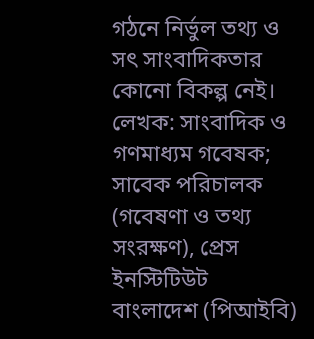গঠনে নির্ভুল তথ্য ও সৎ সাংবাদিকতার কোনো বিকল্প নেই।
লেখক: সাংবাদিক ও গণমাধ্যম গবেষক; সাবেক পরিচালক (গবেষণা ও তথ্য সংরক্ষণ), প্রেস ইনস্টিটিউট বাংলাদেশ (পিআইবি)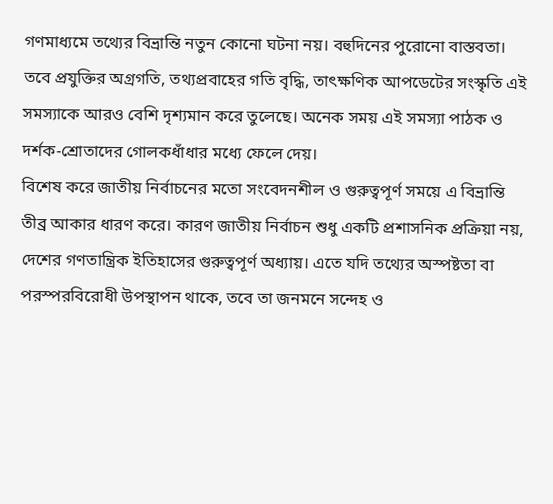গণমাধ্যমে তথ্যের বিভ্রান্তি নতুন কোনো ঘটনা নয়। বহুদিনের পুরোনো বাস্তবতা। তবে প্রযুক্তির অগ্রগতি, তথ্যপ্রবাহের গতি বৃদ্ধি, তাৎক্ষণিক আপডেটের সংস্কৃতি এই সমস্যাকে আরও বেশি দৃশ্যমান করে তুলেছে। অনেক সময় এই সমস্যা পাঠক ও দর্শক-শ্রোতাদের গোলকধাঁধার মধ্যে ফেলে দেয়।
বিশেষ করে জাতীয় নির্বাচনের মতো সংবেদনশীল ও গুরুত্বপূর্ণ সময়ে এ বিভ্রান্তি তীব্র আকার ধারণ করে। কারণ জাতীয় নির্বাচন শুধু একটি প্রশাসনিক প্রক্রিয়া নয়, দেশের গণতান্ত্রিক ইতিহাসের গুরুত্বপূর্ণ অধ্যায়। এতে যদি তথ্যের অস্পষ্টতা বা পরস্পরবিরোধী উপস্থাপন থাকে, তবে তা জনমনে সন্দেহ ও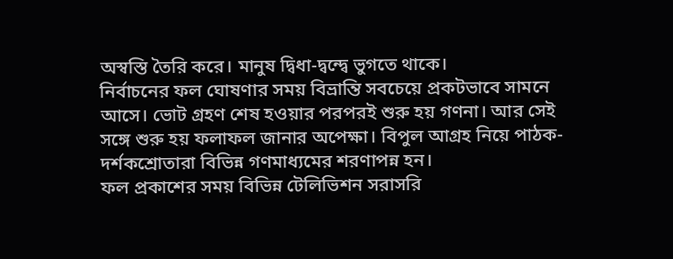অস্বস্তি তৈরি করে। মানুষ দ্বিধা-দ্বন্দ্বে ভুগতে থাকে।
নির্বাচনের ফল ঘোষণার সময় বিভ্রান্তি সবচেয়ে প্রকটভাবে সামনে আসে। ভোট গ্রহণ শেষ হওয়ার পরপরই শুরু হয় গণনা। আর সেই সঙ্গে শুরু হয় ফলাফল জানার অপেক্ষা। বিপুল আগ্রহ নিয়ে পাঠক-দর্শকশ্রোতারা বিভিন্ন গণমাধ্যমের শরণাপন্ন হন।
ফল প্রকাশের সময় বিভিন্ন টেলিভিশন সরাসরি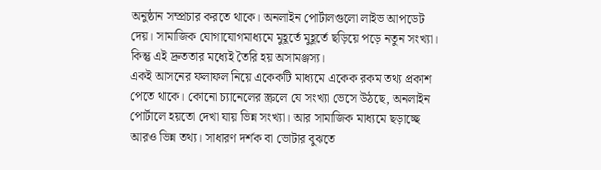অনুষ্ঠান সম্প্রচার করতে থাকে। অনলাইন পোর্টালগুলো লাইভ আপডেট দেয়। সামাজিক যোগাযোগমাধ্যমে মুহূর্তে মুহূর্তে ছড়িয়ে পড়ে নতুন সংখ্যা। কিন্তু এই দ্রুততার মধ্যেই তৈরি হয় অসামঞ্জস্য।
একই আসনের ফলাফল নিয়ে একেকটি মাধ্যমে একেক রকম তথ্য প্রকাশ পেতে থাকে। কোনো চ্যানেলের স্ক্রলে যে সংখ্যা ভেসে উঠছে, অনলাইন পোর্টালে হয়তো দেখা যায় ভিন্ন সংখ্যা। আর সামাজিক মাধ্যমে ছড়াচ্ছে আরও ভিন্ন তথ্য। সাধারণ দর্শক বা ভোটার বুঝতে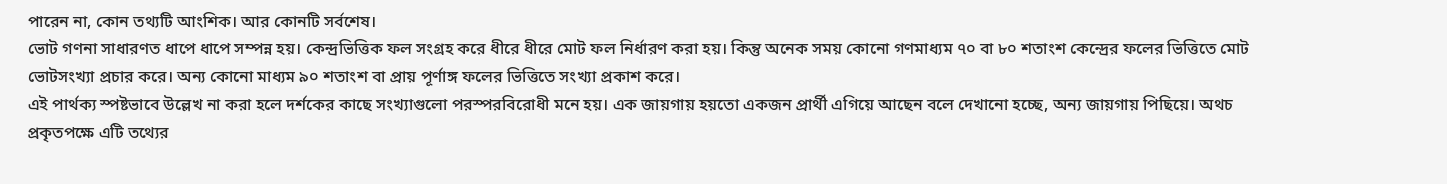পারেন না, কোন তথ্যটি আংশিক। আর কোনটি সর্বশেষ।
ভোট গণনা সাধারণত ধাপে ধাপে সম্পন্ন হয়। কেন্দ্রভিত্তিক ফল সংগ্রহ করে ধীরে ধীরে মোট ফল নির্ধারণ করা হয়। কিন্তু অনেক সময় কোনো গণমাধ্যম ৭০ বা ৮০ শতাংশ কেন্দ্রের ফলের ভিত্তিতে মোট ভোটসংখ্যা প্রচার করে। অন্য কোনো মাধ্যম ৯০ শতাংশ বা প্রায় পূর্ণাঙ্গ ফলের ভিত্তিতে সংখ্যা প্রকাশ করে।
এই পার্থক্য স্পষ্টভাবে উল্লেখ না করা হলে দর্শকের কাছে সংখ্যাগুলো পরস্পরবিরোধী মনে হয়। এক জায়গায় হয়তো একজন প্রার্থী এগিয়ে আছেন বলে দেখানো হচ্ছে, অন্য জায়গায় পিছিয়ে। অথচ প্রকৃতপক্ষে এটি তথ্যের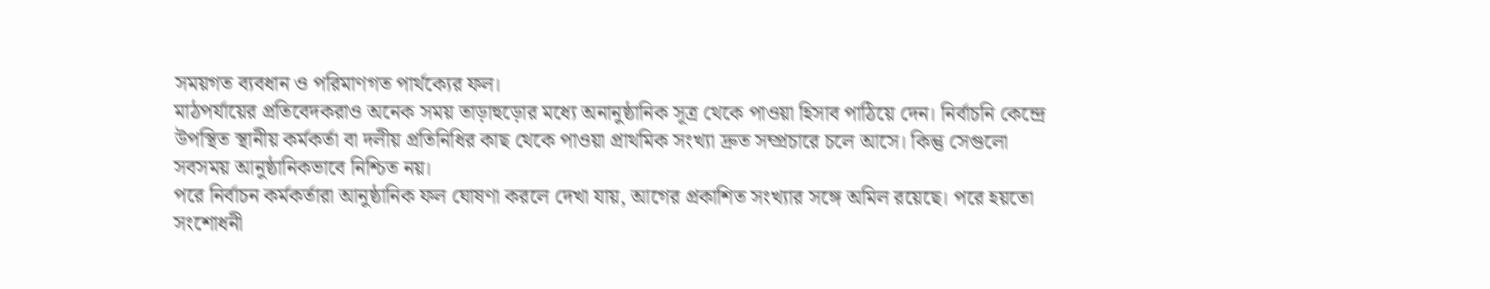সময়গত ব্যবধান ও পরিমাণগত পার্থক্যের ফল।
মাঠপর্যায়ের প্রতিবেদকরাও অনেক সময় তাড়াহুড়োর মধ্যে অনানুষ্ঠানিক সূত্র থেকে পাওয়া হিসাব পাঠিয়ে দেন। নির্বাচনি কেন্দ্রে উপস্থিত স্থানীয় কর্মকর্তা বা দলীয় প্রতিনিধির কাছ থেকে পাওয়া প্রাথমিক সংখ্যা দ্রুত সম্প্রচারে চলে আসে। কিন্তু সেগুলো সবসময় আনুষ্ঠানিকভাবে নিশ্চিত নয়।
পরে নির্বাচন কর্মকর্তারা আনুষ্ঠানিক ফল ঘোষণা করলে দেখা যায়, আগের প্রকাশিত সংখ্যার সঙ্গে অমিল রয়েছে। পরে হয়তো সংশোধনী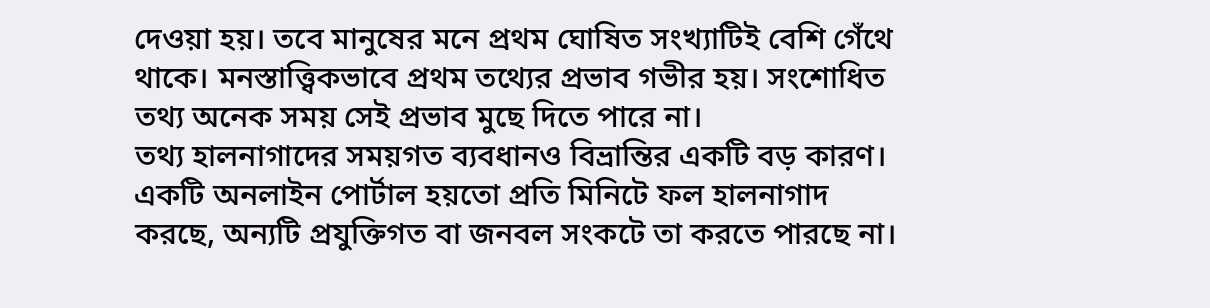দেওয়া হয়। তবে মানুষের মনে প্রথম ঘোষিত সংখ্যাটিই বেশি গেঁথে থাকে। মনস্তাত্ত্বিকভাবে প্রথম তথ্যের প্রভাব গভীর হয়। সংশোধিত তথ্য অনেক সময় সেই প্রভাব মুছে দিতে পারে না।
তথ্য হালনাগাদের সময়গত ব্যবধানও বিভ্রান্তির একটি বড় কারণ। একটি অনলাইন পোর্টাল হয়তো প্রতি মিনিটে ফল হালনাগাদ করছে, অন্যটি প্রযুক্তিগত বা জনবল সংকটে তা করতে পারছে না।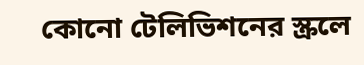কোনো টেলিভিশনের স্ক্রলে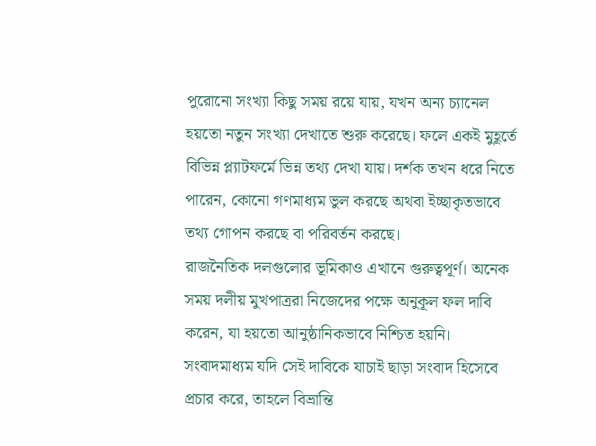পুরোনো সংখ্যা কিছু সময় রয়ে যায়, যখন অন্য চ্যানেল হয়তো নতুন সংখ্যা দেখাতে শুরু করেছে। ফলে একই মুহূর্তে বিভিন্ন প্ল্যাটফর্মে ভিন্ন তথ্য দেখা যায়। দর্শক তখন ধরে নিতে পারেন, কোনো গণমাধ্যম ভুল করছে অথবা ইচ্ছাকৃতভাবে তথ্য গোপন করছে বা পরিবর্তন করছে।
রাজনৈতিক দলগুলোর ভূমিকাও এখানে গুরুত্বপূর্ণ। অনেক সময় দলীয় মুখপাত্ররা নিজেদের পক্ষে অনুকূল ফল দাবি করেন, যা হয়তো আনুষ্ঠানিকভাবে নিশ্চিত হয়নি। সংবাদমাধ্যম যদি সেই দাবিকে যাচাই ছাড়া সংবাদ হিসেবে প্রচার করে, তাহলে বিভ্রান্তি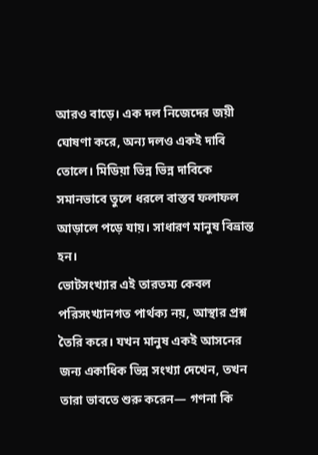আরও বাড়ে। এক দল নিজেদের জয়ী ঘোষণা করে, অন্য দলও একই দাবি তোলে। মিডিয়া ভিন্ন ভিন্ন দাবিকে সমানভাবে তুলে ধরলে বাস্তব ফলাফল আড়ালে পড়ে যায়। সাধারণ মানুষ বিভ্রান্ত হন।
ভোটসংখ্যার এই তারতম্য কেবল পরিসংখ্যানগত পার্থক্য নয়, আস্থার প্রশ্ন তৈরি করে। যখন মানুষ একই আসনের জন্য একাধিক ভিন্ন সংখ্যা দেখেন, তখন তারা ভাবতে শুরু করেন— গণনা কি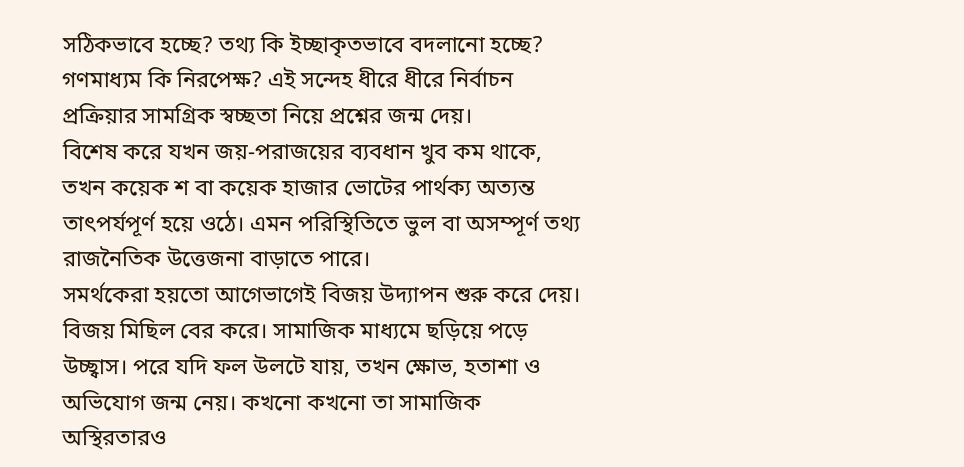সঠিকভাবে হচ্ছে? তথ্য কি ইচ্ছাকৃতভাবে বদলানো হচ্ছে? গণমাধ্যম কি নিরপেক্ষ? এই সন্দেহ ধীরে ধীরে নির্বাচন প্রক্রিয়ার সামগ্রিক স্বচ্ছতা নিয়ে প্রশ্নের জন্ম দেয়।
বিশেষ করে যখন জয়-পরাজয়ের ব্যবধান খুব কম থাকে, তখন কয়েক শ বা কয়েক হাজার ভোটের পার্থক্য অত্যন্ত তাৎপর্যপূর্ণ হয়ে ওঠে। এমন পরিস্থিতিতে ভুল বা অসম্পূর্ণ তথ্য রাজনৈতিক উত্তেজনা বাড়াতে পারে।
সমর্থকেরা হয়তো আগেভাগেই বিজয় উদ্যাপন শুরু করে দেয়। বিজয় মিছিল বের করে। সামাজিক মাধ্যমে ছড়িয়ে পড়ে উচ্ছ্বাস। পরে যদি ফল উলটে যায়, তখন ক্ষোভ, হতাশা ও অভিযোগ জন্ম নেয়। কখনো কখনো তা সামাজিক অস্থিরতারও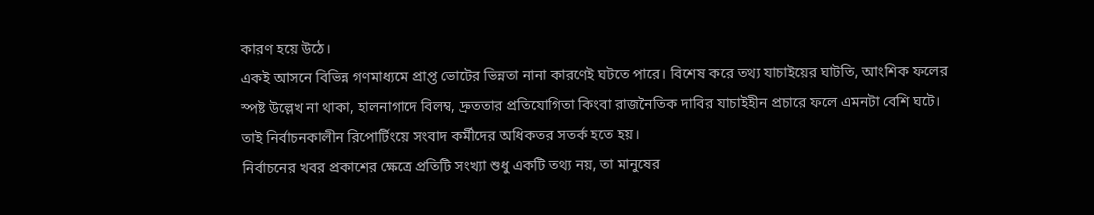কারণ হয়ে উঠে।
একই আসনে বিভিন্ন গণমাধ্যমে প্রাপ্ত ভোটের ভিন্নতা নানা কারণেই ঘটতে পারে। বিশেষ করে তথ্য যাচাইয়ের ঘাটতি, আংশিক ফলের স্পষ্ট উল্লেখ না থাকা, হালনাগাদে বিলম্ব, দ্রুততার প্রতিযোগিতা কিংবা রাজনৈতিক দাবির যাচাইহীন প্রচারে ফলে এমনটা বেশি ঘটে। তাই নির্বাচনকালীন রিপোর্টিংয়ে সংবাদ কর্মীদের অধিকতর সতর্ক হতে হয়।
নির্বাচনের খবর প্রকাশের ক্ষেত্রে প্রতিটি সংখ্যা শুধু একটি তথ্য নয়, তা মানুষের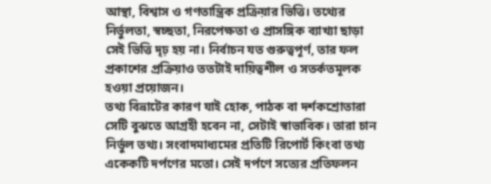আস্থা, বিশ্বাস ও গণতান্ত্রিক প্রক্রিয়ার ভিত্তি। তথ্যের নির্ভুলতা, স্বচ্ছতা, নিরপেক্ষতা ও প্রাসঙ্গিক ব্যাখ্যা ছাড়া সেই ভিত্তি দৃঢ় হয় না। নির্বাচন যত গুরুত্বপূর্ণ, তার ফল প্রকাশের প্রক্রিয়াও ততটাই দায়িত্বশীল ও সতর্কতমূলক হওয়া প্রয়োজন।
তথ্য বিভ্রাটের কারণ যাই হোক, পাঠক বা দর্শকশ্রোতারা সেটি বুঝতে আগ্রহী হবেন না, সেটাই স্বাভাবিক। তারা চান নির্ভুল তথ্য। সংবাদমাধ্যমের প্রতিটি রিপোর্ট কিংবা তথ্য একেকটি দর্পণের মতো। সেই দর্পণে সত্যের প্রতিফলন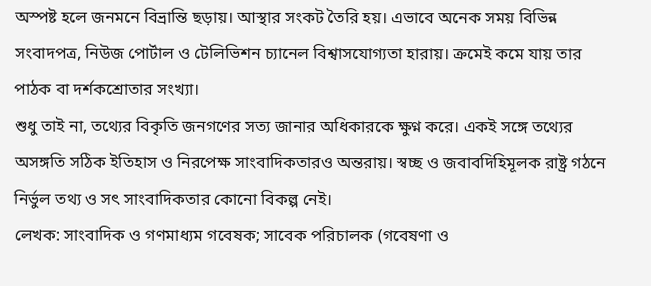অস্পষ্ট হলে জনমনে বিভ্রান্তি ছড়ায়। আস্থার সংকট তৈরি হয়। এভাবে অনেক সময় বিভিন্ন সংবাদপত্র, নিউজ পোর্টাল ও টেলিভিশন চ্যানেল বিশ্বাসযোগ্যতা হারায়। ক্রমেই কমে যায় তার পাঠক বা দর্শকশ্রোতার সংখ্যা।
শুধু তাই না, তথ্যের বিকৃতি জনগণের সত্য জানার অধিকারকে ক্ষুণ্ন করে। একই সঙ্গে তথ্যের অসঙ্গতি সঠিক ইতিহাস ও নিরপেক্ষ সাংবাদিকতারও অন্তরায়। স্বচ্ছ ও জবাবদিহিমূলক রাষ্ট্র গঠনে নির্ভুল তথ্য ও সৎ সাংবাদিকতার কোনো বিকল্প নেই।
লেখক: সাংবাদিক ও গণমাধ্যম গবেষক; সাবেক পরিচালক (গবেষণা ও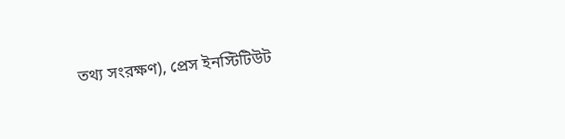তথ্য সংরক্ষণ), প্রেস ইনস্টিটিউট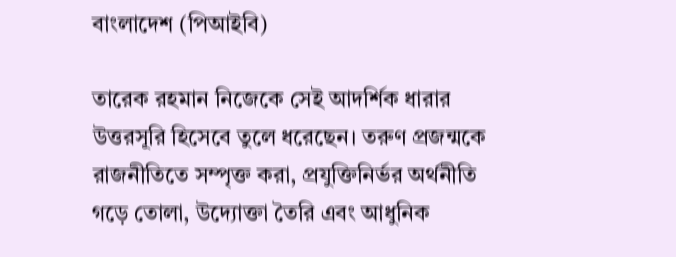বাংলাদেশ (পিআইবি)

তারেক রহমান নিজেকে সেই আদর্শিক ধারার উত্তরসূরি হিসেবে তুলে ধরেছেন। তরুণ প্রজন্মকে রাজনীতিতে সম্পৃক্ত করা, প্রযুক্তিনির্ভর অর্থনীতি গড়ে তোলা, উদ্যোক্তা তৈরি এবং আধুনিক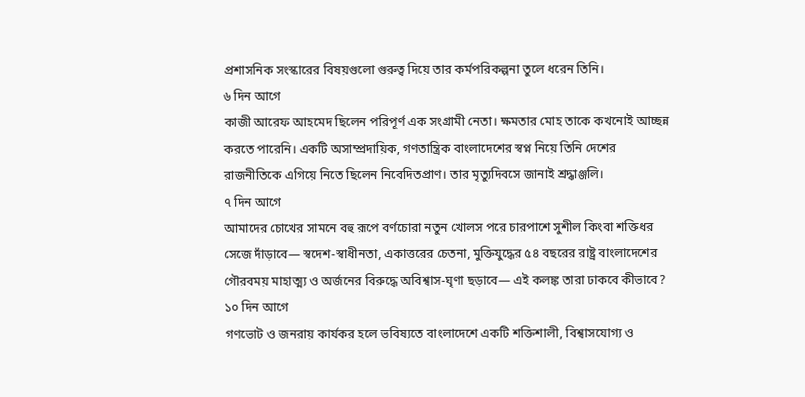প্রশাসনিক সংস্কারের বিষয়গুলো গুরুত্ব দিয়ে তার কর্মপরিকল্পনা তুলে ধরেন তিনি।
৬ দিন আগে
কাজী আরেফ আহমেদ ছিলেন পরিপূর্ণ এক সংগ্রামী নেতা। ক্ষমতার মোহ তাকে কখনোই আচ্ছন্ন করতে পারেনি। একটি অসাম্প্রদায়িক, গণতান্ত্রিক বাংলাদেশের স্বপ্ন নিয়ে তিনি দেশের রাজনীতিকে এগিয়ে নিতে ছিলেন নিবেদিতপ্রাণ। তার মৃত্যুদিবসে জানাই শ্রদ্ধাঞ্জলি।
৭ দিন আগে
আমাদের চোখের সামনে বহু রূপে বর্ণচোরা নতুন খোলস পরে চারপাশে সুশীল কিংবা শক্তিধর সেজে দাঁড়াবে— স্বদেশ-স্বাধীনতা, একাত্তরের চেতনা, মুক্তিযুদ্ধের ৫৪ বছরের রাষ্ট্র বাংলাদেশের গৌরবময় মাহাত্ম্য ও অর্জনের বিরুদ্ধে অবিশ্বাস-ঘৃণা ছড়াবে— এই কলঙ্ক তারা ঢাকবে কীভাবে?
১০ দিন আগে
গণভোট ও জনরায় কার্যকর হলে ভবিষ্যতে বাংলাদেশে একটি শক্তিশালী, বিশ্বাসযোগ্য ও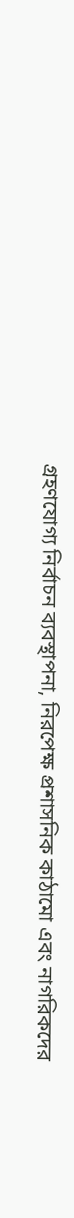গ্রহণযোগ্য নির্বাচন ব্যবস্থাপনা, নিরপেক্ষ প্রশাসনিক কাঠামো এবং নাগরিকদের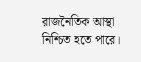রাজনৈতিক আস্থা নিশ্চিত হতে পারে।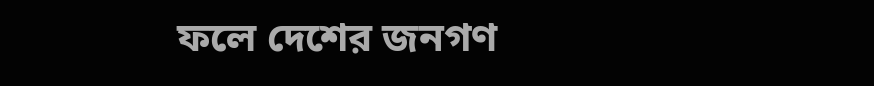ফলে দেশের জনগণ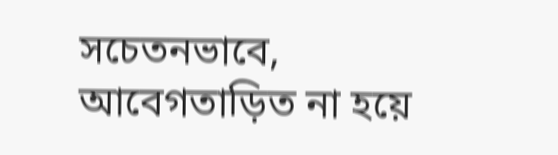সচেতনভাবে, আবেগতাড়িত না হয়ে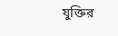যুক্তির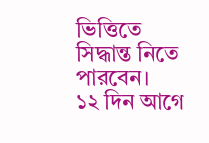ভিত্তিতে সিদ্ধান্ত নিতে পারবেন।
১২ দিন আগে